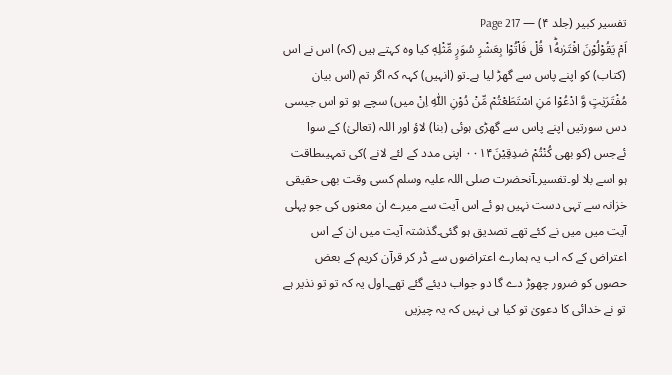تفسیر کبیر (جلد ۴) — Page 217
اَمْ يَقُوْلُوْنَ افْتَرٰىهُ١ؕ قُلْ فَاْتُوْا بِعَشْرِ سُوَرٍ مِّثْلِهٖ کیا وہ کہتے ہیں (کہ) اس نے اس (کتاب) کو اپنے پاس سے گھڑ لیا ہے۔تو (انہیں) کہہ کہ اگر تم (اس بیان مُفْتَرَيٰتٍ وَّ ادْعُوْا مَنِ اسْتَطَعْتُمْ مِّنْ دُوْنِ اللّٰهِ اِنْ میں) سچے ہو تو اس جیسی دس سورتیں اپنے پاس سے گھڑی ہوئی (بنا) لاؤ اور اللہ (تعالیٰ) کے سوا ئےجس (کو بھی كُنْتُمْ صٰدِقِيْنَ۰۰۱۴ اپنی مدد کے لئے لانے )کی تمہیںطاقت ہو اسے بلا لو۔تفسیر۔آنحضرت صلی اللہ علیہ وسلم کسی وقت بھی حقیقی خزانہ سے تہی دست نہیں ہو ئے اس آیت سے میرے ان معنوں کی جو پہلی آیت میں میں نے کئے تھے تصدیق ہو گئی۔گذشتہ آیت میں ان کے اس اعتراض کے کہ اب یہ ہمارے اعتراضوں سے ڈر کر قرآن کریم کے بعض حصوں کو ضرور چھوڑ دے گا دو جواب دیئے گئے تھے۔اول یہ کہ تو تو نذیر ہے تو نے خدائی کا دعویٰ تو کیا ہی نہیں کہ یہ چیزیں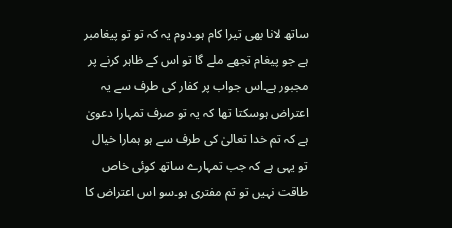ساتھ لانا بھی تیرا کام ہو۔دوم یہ کہ تو تو پیغامبر ہے جو پیغام تجھے ملے گا تو اس کے ظاہر کرنے پر مجبور ہے۔اس جواب پر کفار کی طرف سے یہ اعتراض ہوسکتا تھا کہ یہ تو صرف تمہارا دعویٰ ہے کہ تم خدا تعالیٰ کی طرف سے ہو ہمارا خیال تو یہی ہے کہ جب تمہارے ساتھ کوئی خاص طاقت نہیں تو تم مفتری ہو۔سو اس اعتراض کا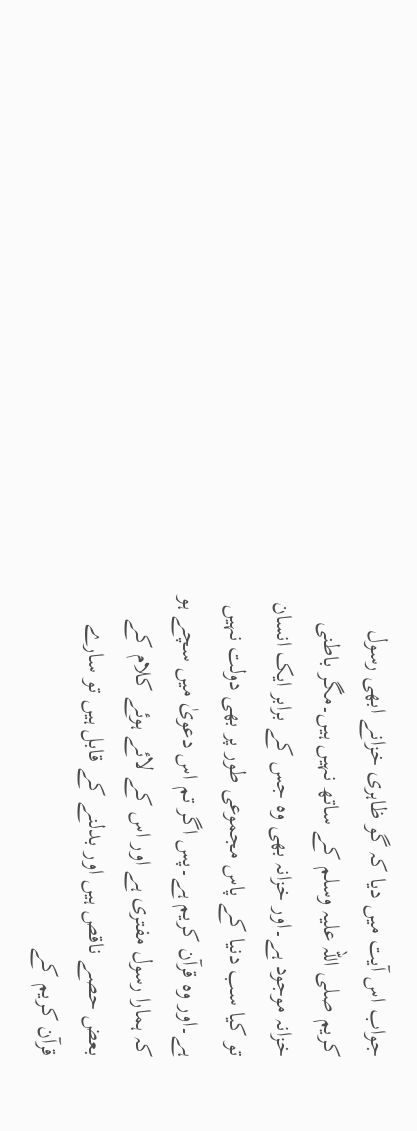جواب اس آیت میں دیا کہ گو ظاہری خزانے ابھی رسول کریم صلی اللہ علیہ وسلم کے ساتھ نہیں ہیں۔مگر باطنی خزانہ موجود ہے۔اور خزانہ بھی وہ جس کے برابر ایک انسان تو کیا سب دنیا کے پاس مجموعی طور پر بھی دولت نہیں ہے۔اور وہ قرآن کریم ہے۔پس اگر تم اس دعویٰ میں سچے ہو کہ ہمارا رسول مفتری ہے اور اس کے لائے ہوئے کلام کے بعض حصے ناقص ہیں اور بدلنے کے قابل ہیں تو سارے قرآن کریم کے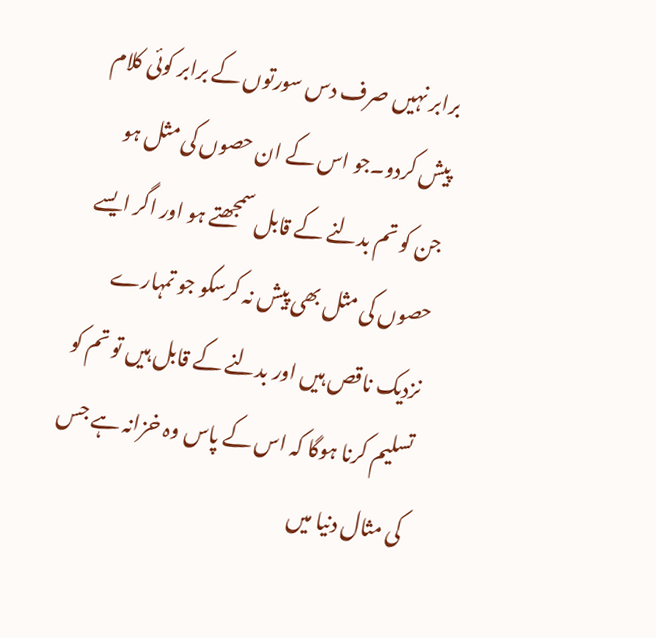برابر نہیں صرف دس سورتوں کے برابر کوئی کلام پیش کردو۔جو اس کے ان حصوں کی مثل ہو جن کو تم بدلنے کے قابل سمجھتے ہو اور اگر ایسے حصوں کی مثل بھی پیش نہ کرسکو جو تمہارے نزدیک ناقص ہیں اور بدلنے کے قابل ہیں تو تم کو تسلیم کرنا ہوگا کہ اس کے پاس وہ خزانہ ہے جس کی مثال دنیا میں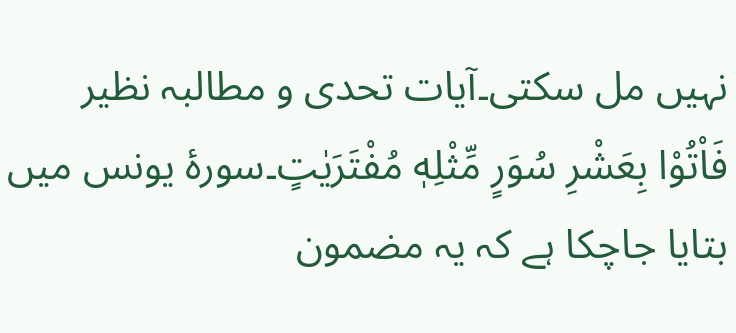نہیں مل سکتی۔آیات تحدی و مطالبہ نظیر فَاْتُوْا بِعَشْرِ سُوَرٍ مِّثْلِهٖ مُفْتَرَيٰتٍ۔سورۂ یونس میں بتایا جاچکا ہے کہ یہ مضمون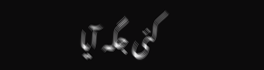کئی جگہ آیا